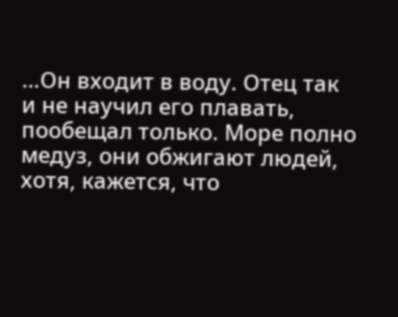…Он входит в воду. Отец так и не научил его плавать, пообещал только. Море полно медуз, они обжигают людей, хотя, кажется, что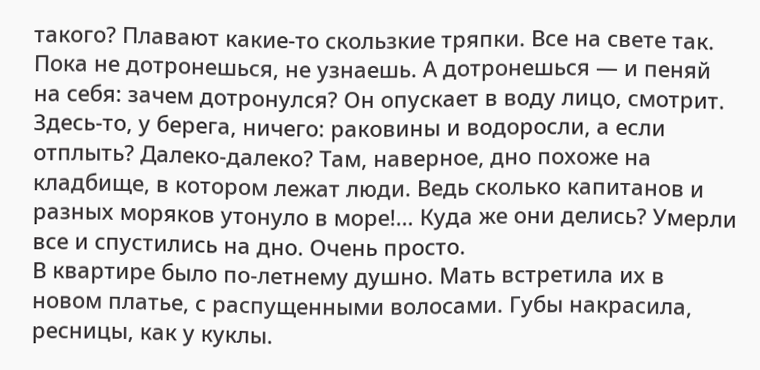такого? Плавают какие-то скользкие тряпки. Все на свете так. Пока не дотронешься, не узнаешь. А дотронешься — и пеняй на себя: зачем дотронулся? Он опускает в воду лицо, смотрит. Здесь-то, у берега, ничего: раковины и водоросли, а если отплыть? Далеко-далеко? Там, наверное, дно похоже на кладбище, в котором лежат люди. Ведь сколько капитанов и разных моряков утонуло в море!… Куда же они делись? Умерли все и спустились на дно. Очень просто.
В квартире было по-летнему душно. Мать встретила их в новом платье, с распущенными волосами. Губы накрасила, ресницы, как у куклы.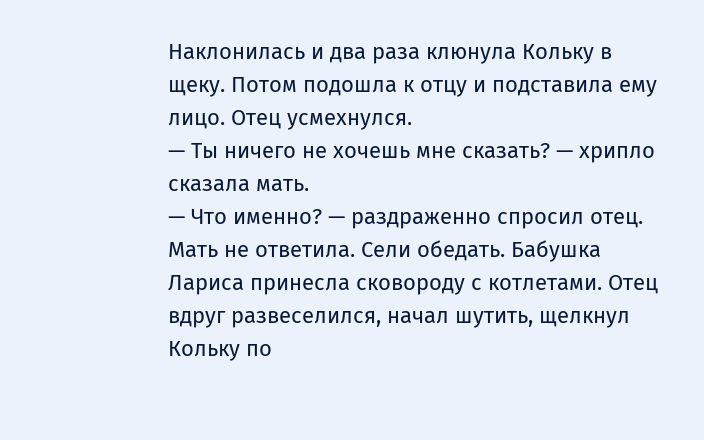Наклонилась и два раза клюнула Кольку в щеку. Потом подошла к отцу и подставила ему лицо. Отец усмехнулся.
— Ты ничего не хочешь мне сказать? — хрипло сказала мать.
— Что именно? — раздраженно спросил отец.
Мать не ответила. Сели обедать. Бабушка Лариса принесла сковороду с котлетами. Отец вдруг развеселился, начал шутить, щелкнул Кольку по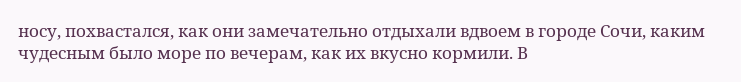носу, похвастался, как они замечательно отдыхали вдвоем в городе Сочи, каким чудесным было море по вечерам, как их вкусно кормили. В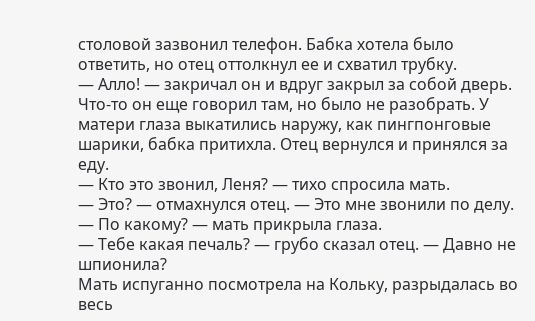столовой зазвонил телефон. Бабка хотела было ответить, но отец оттолкнул ее и схватил трубку.
— Алло! — закричал он и вдруг закрыл за собой дверь.
Что-то он еще говорил там, но было не разобрать. У матери глаза выкатились наружу, как пингпонговые шарики, бабка притихла. Отец вернулся и принялся за еду.
— Кто это звонил, Леня? — тихо спросила мать.
— Это? — отмахнулся отец. — Это мне звонили по делу.
— По какому? — мать прикрыла глаза.
— Тебе какая печаль? — грубо сказал отец. — Давно не шпионила?
Мать испуганно посмотрела на Кольку, разрыдалась во весь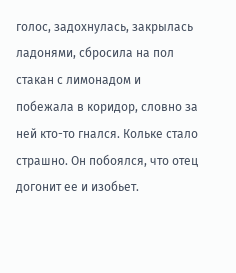голос, задохнулась, закрылась ладонями, сбросила на пол стакан с лимонадом и побежала в коридор, словно за ней кто-то гнался. Кольке стало страшно. Он побоялся, что отец догонит ее и изобьет.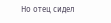Но отец сидел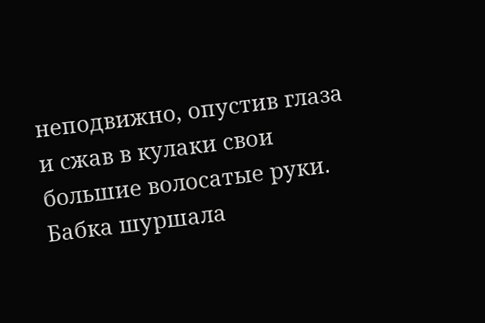неподвижно, опустив глаза и сжав в кулаки свои большие волосатые руки. Бабка шуршала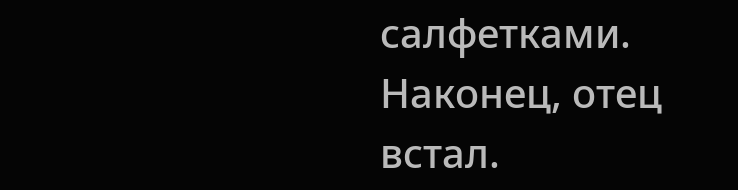салфетками. Наконец, отец встал.